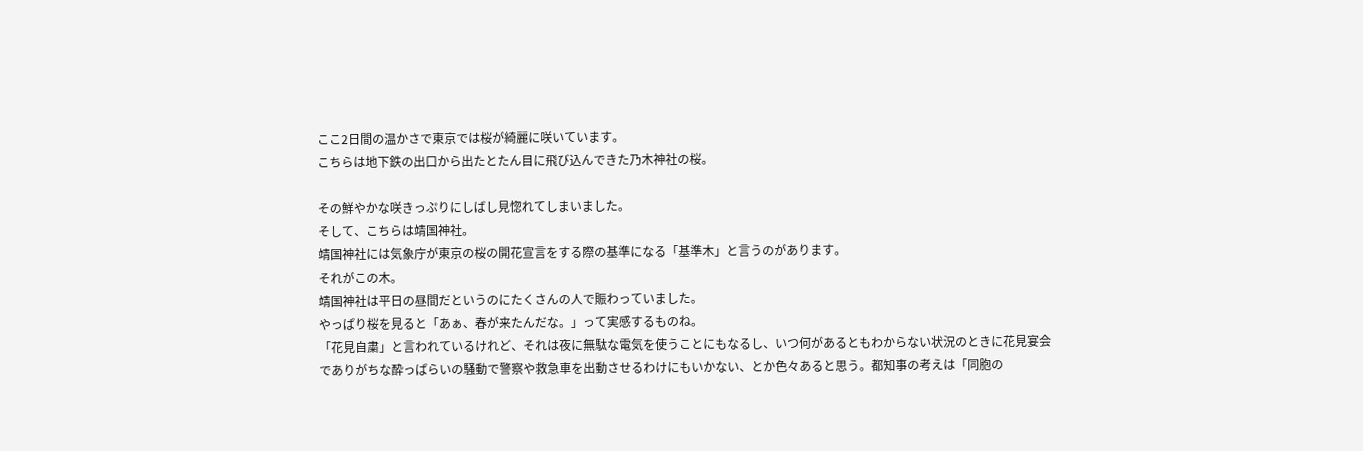ここ2日間の温かさで東京では桜が綺麗に咲いています。
こちらは地下鉄の出口から出たとたん目に飛び込んできた乃木神社の桜。

その鮮やかな咲きっぷりにしばし見惚れてしまいました。
そして、こちらは靖国神社。
靖国神社には気象庁が東京の桜の開花宣言をする際の基準になる「基準木」と言うのがあります。
それがこの木。
靖国神社は平日の昼間だというのにたくさんの人で賑わっていました。
やっぱり桜を見ると「あぁ、春が来たんだな。」って実感するものね。
「花見自粛」と言われているけれど、それは夜に無駄な電気を使うことにもなるし、いつ何があるともわからない状況のときに花見宴会でありがちな酔っぱらいの騒動で警察や救急車を出動させるわけにもいかない、とか色々あると思う。都知事の考えは「同胞の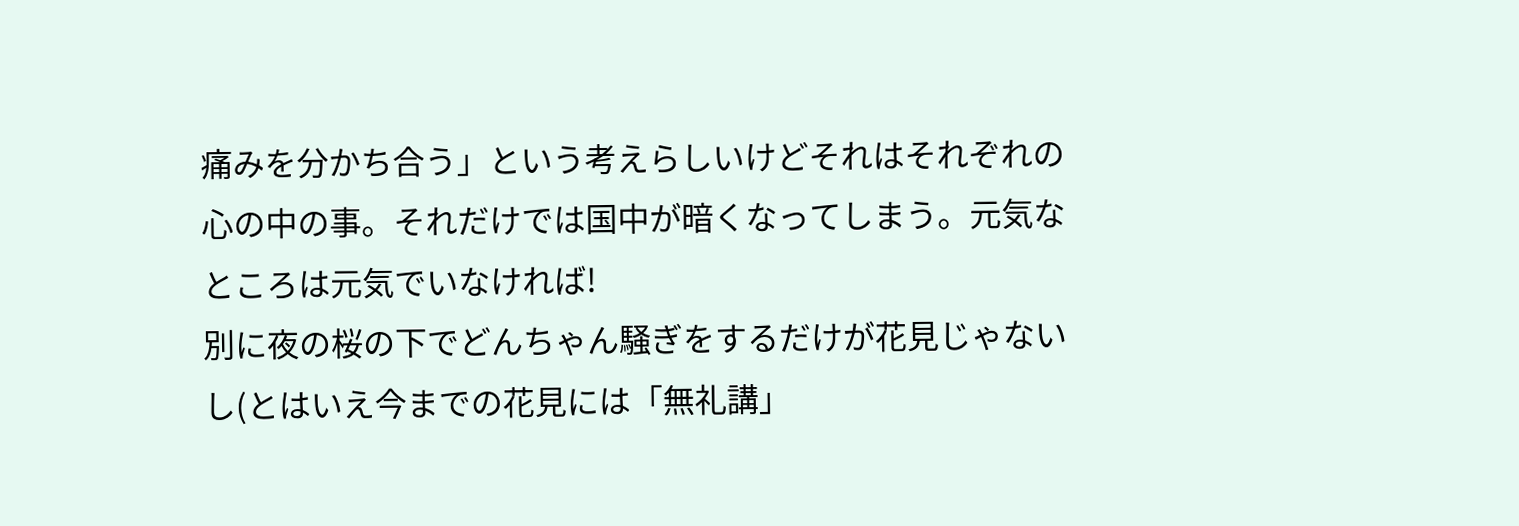痛みを分かち合う」という考えらしいけどそれはそれぞれの心の中の事。それだけでは国中が暗くなってしまう。元気なところは元気でいなければ!
別に夜の桜の下でどんちゃん騒ぎをするだけが花見じゃないし(とはいえ今までの花見には「無礼講」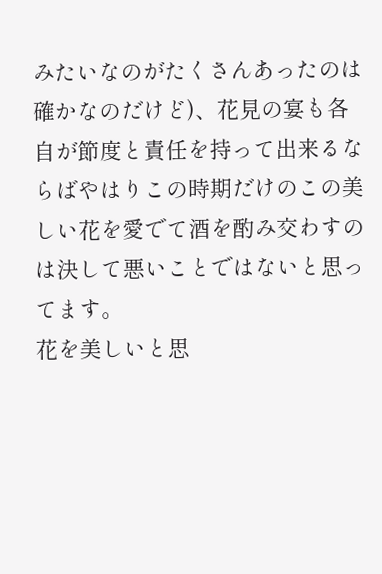みたいなのがたくさんあったのは確かなのだけど)、花見の宴も各自が節度と責任を持って出来るならばやはりこの時期だけのこの美しい花を愛でて酒を酌み交わすのは決して悪いことではないと思ってます。
花を美しいと思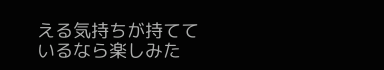える気持ちが持てているなら楽しみた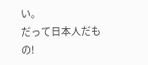い。
だって日本人だもの!